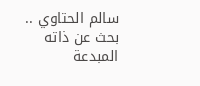سالم الحتاوي .. بحث عن ذاته المبدعة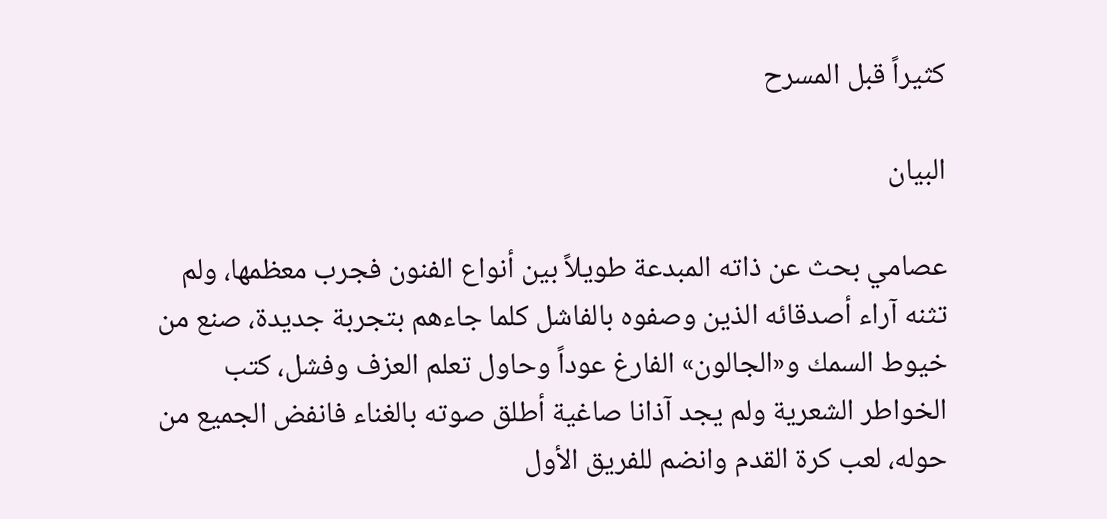كثيراً قبل المسرح

البيان

عصامي بحث عن ذاته المبدعة طويلاً بين أنواع الفنون فجرب معظمها، ولم تثنه آراء أصدقائه الذين وصفوه بالفاشل كلما جاءهم بتجربة جديدة، صنع من خيوط السمك و«الجالون» الفارغ عوداً وحاول تعلم العزف وفشل، كتب الخواطر الشعرية ولم يجد آذانا صاغية أطلق صوته بالغناء فانفض الجميع من حوله، لعب كرة القدم وانضم للفريق الأول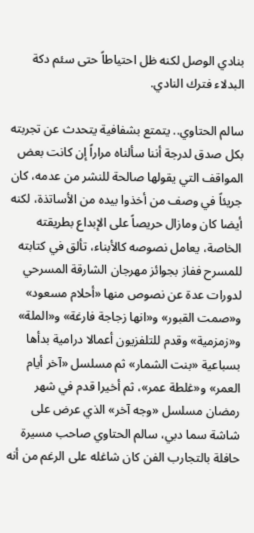بنادي الوصل لكنه ظل احتياطاً حتى سئم دكة البدلاء فترك النادي.

سالم الحتاوي.. يتمتع بشفافية يتحدث عن تجربته بكل صدق لدرجة أننا سألناه مراراً إن كانت بعض المواقف التي يقولها صالحة للنشر من عدمه، كان جريئاً في وصف من أخذوا بيده من الأساتذة، لكنه أيضا كان ومازال حريصاً على الإبداع بطريقته الخاصة، يعامل نصوصه كالأبناء، تألق في كتابته للمسرح ففاز بجوائز مهرجان الشارقة المسرحي لدورات عدة عن نصوص منها «أحلام مسعود» و«صمت القبور» و«انها زجاجة فارغة» و«الملة» و«زمزمية» وقدم للتلفزيون أعمالا درامية بدأها بسباعية «بنت الشمار» ثم مسلسل «آخر أيام العمر» و«غلطة عمر»، ثم أخيرا قدم في شهر رمضان مسلسل «وجه آخر» الذي عرض على شاشة سما دبي، سالم الحتاوي صاحب مسيرة حافلة بالتجارب الفن كان شاغله على الرغم من أنه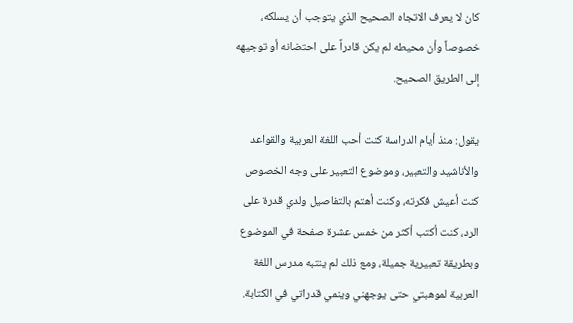كان لا يعرف الاتجاه الصحيح الذي يتوجب أن يسلكه، خصوصاً وأن محيطه لم يكن قادراً على احتضانه أو توجيهه إلى الطريق الصحيح.

يقول: منذ أيام الدراسة كنت أحب اللغة العربية والقواعد والأناشيد والتعبير، وموضوع التعبير على وجه الخصوص كنت أعيش فكرته، وكنت أهتم بالتفاصيل ولدي قدرة على الرد، كنت أكتب أكثر من خمس عشرة صفحة في الموضوع وبطريقة تعبيرية جميلة، ومع ذلك لم ينتبه مدرس اللغة العربية لموهبتي حتى يوجهني وينمي قدراتي في الكتابة.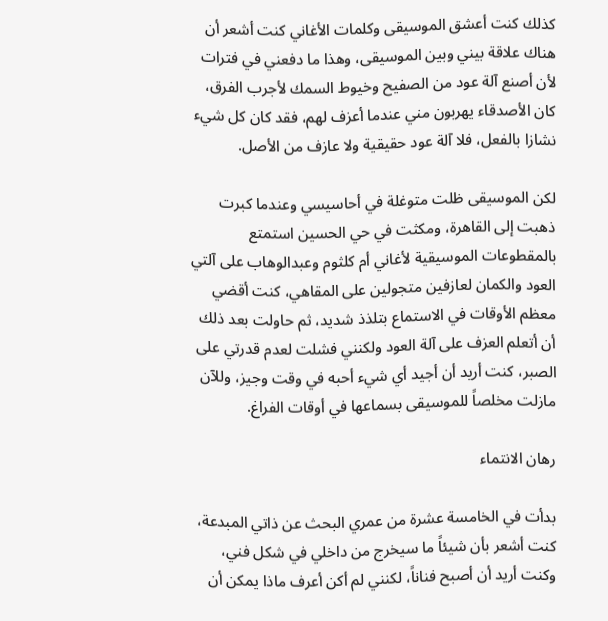كذلك كنت أعشق الموسيقى وكلمات الأغاني كنت أشعر أن هناك علاقة بيني وبين الموسيقى، وهذا ما دفعني في فترات لأن أصنع آلة عود من الصفيح وخيوط السمك لأجرب الفرق، كان الأصدقاء يهربون مني عندما أعزف لهم، فقد كان كل شيء نشازا بالفعل، فلا آلة عود حقيقية ولا عازف من الأصل.

لكن الموسيقى ظلت متوغلة في أحاسيسي وعندما كبرت ذهبت إلى القاهرة، ومكثت في حي الحسين استمتع بالمقطوعات الموسيقية لأغاني أم كلثوم وعبدالوهاب على آلتي العود والكمان لعازفين متجولين على المقاهي، كنت أقضي معظم الأوقات في الاستماع بتلذذ شديد، ثم حاولت بعد ذلك أن أتعلم العزف على آلة العود ولكنني فشلت لعدم قدرتي على الصبر، كنت أريد أن أجيد أي شيء أحبه في وقت وجيز، وللآن مازلت مخلصاً للموسيقى بسماعها في أوقات الفراغ.

رهان الانتماء

بدأت في الخامسة عشرة من عمري البحث عن ذاتي المبدعة، كنت أشعر بأن شيئاً ما سيخرج من داخلي في شكل فني، وكنت أريد أن أصبح فناناً، لكنني لم أكن أعرف ماذا يمكن أن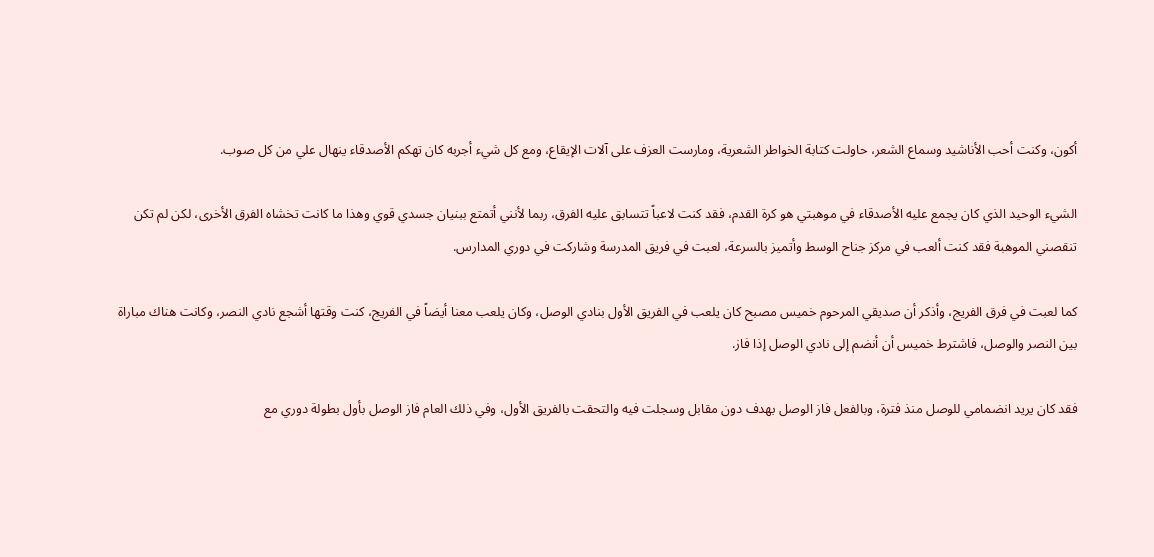أكون، وكنت أحب الأناشيد وسماع الشعر، حاولت كتابة الخواطر الشعرية، ومارست العزف على آلات الإيقاع، ومع كل شيء أجربه كان تهكم الأصدقاء ينهال علي من كل صوب.

الشيء الوحيد الذي كان يجمع عليه الأصدقاء في موهبتي هو كرة القدم، فقد كنت لاعباً تتسابق عليه الفرق، ربما لأنني أتمتع ببنيان جسدي قوي وهذا ما كانت تخشاه الفرق الأخرى، لكن لم تكن تنقصني الموهبة فقد كنت ألعب في مركز جناح الوسط وأتميز بالسرعة، لعبت في فريق المدرسة وشاركت في دوري المدارس.

كما لعبت في فرق الفريج، وأذكر أن صديقي المرحوم خميس مصبح كان يلعب في الفريق الأول بنادي الوصل، وكان يلعب معنا أيضاً في الفريج، كنت وقتها أشجع نادي النصر، وكانت هناك مباراة بين النصر والوصل، فاشترط خميس أن أنضم إلى نادي الوصل إذا فاز.

فقد كان يريد انضمامي للوصل منذ فترة، وبالفعل فاز الوصل بهدف دون مقابل وسجلت فيه والتحقت بالفريق الأول، وفي ذلك العام فاز الوصل بأول بطولة دوري مع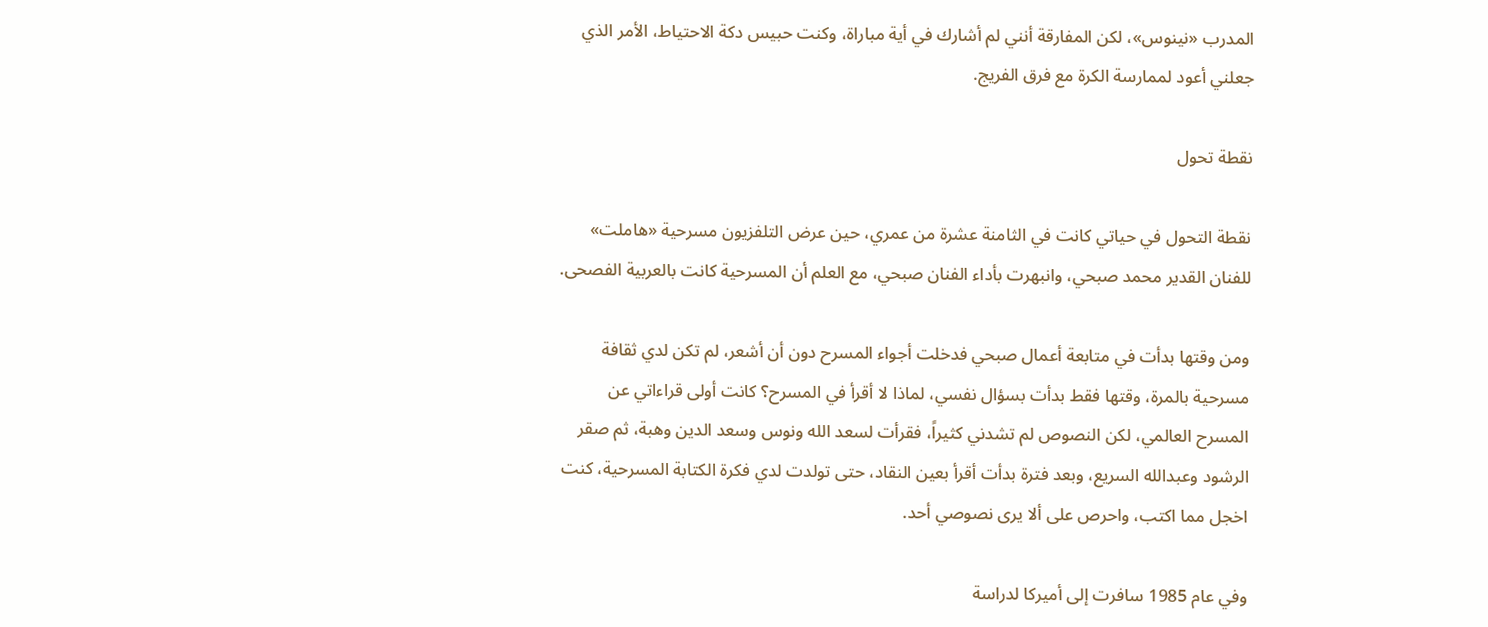المدرب «نينوس»، لكن المفارقة أنني لم أشارك في أية مباراة، وكنت حبيس دكة الاحتياط، الأمر الذي جعلني أعود لممارسة الكرة مع فرق الفريج.

نقطة تحول

نقطة التحول في حياتي كانت في الثامنة عشرة من عمري، حين عرض التلفزيون مسرحية «هاملت» للفنان القدير محمد صبحي، وانبهرت بأداء الفنان صبحي، مع العلم أن المسرحية كانت بالعربية الفصحى.

ومن وقتها بدأت في متابعة أعمال صبحي فدخلت أجواء المسرح دون أن أشعر، لم تكن لدي ثقافة مسرحية بالمرة، وقتها فقط بدأت بسؤال نفسي، لماذا لا أقرأ في المسرح؟ كانت أولى قراءاتي عن المسرح العالمي، لكن النصوص لم تشدني كثيراً، فقرأت لسعد الله ونوس وسعد الدين وهبة، ثم صقر الرشود وعبدالله السريع، وبعد فترة بدأت أقرأ بعين النقاد، حتى تولدت لدي فكرة الكتابة المسرحية، كنت اخجل مما اكتب، واحرص على ألا يرى نصوصي أحد.

وفي عام 1985 سافرت إلى أميركا لدراسة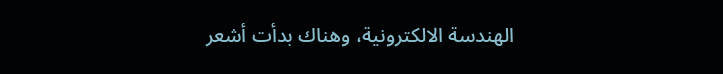الهندسة الالكترونية، وهناك بدأت أشعر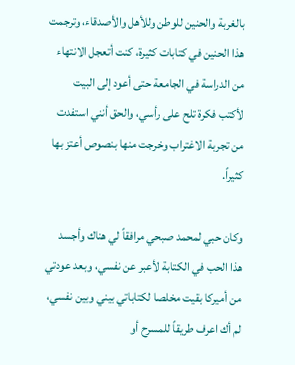بالغربة والحنين للوطن وللأهل والأصدقاء، وترجمت هذا الحنين في كتابات كثيرة، كنت أتعجل الانتهاء من الدراسة في الجامعة حتى أعود إلى البيت لأكتب فكرة تلح على رأسي، والحق أنني استفدت من تجربة الاغتراب وخرجت منها بنصوص أعتز بها كثيراً.

وكان حبي لمحمد صبحي مرافقاً لي هناك وأجسد هذا الحب في الكتابة لأعبر عن نفسي، وبعد عودتي من أميركا بقيت مخلصا لكتاباتي بيني وبين نفسي، لم أك اعرف طريقاً للمسرح أو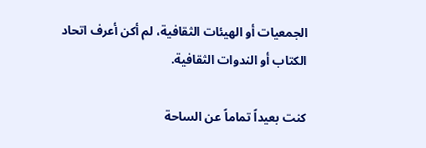الجمعيات أو الهيئات الثقافية، لم أكن أعرف اتحاد الكتاب أو الندوات الثقافية.

كنت بعيداً تماماً عن الساحة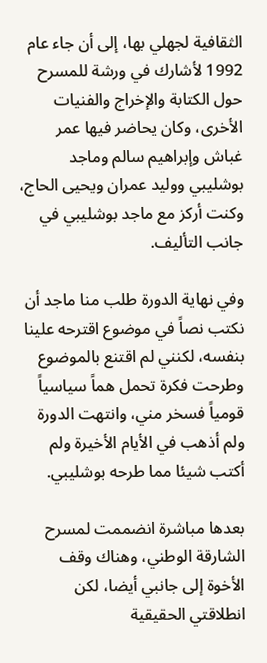الثقافية لجهلي بها، إلى أن جاء عام 1992 لأشارك في ورشة للمسرح حول الكتابة والإخراج والفنيات الأخرى، وكان يحاضر فيها عمر غباش وإبراهيم سالم وماجد بوشليبي ووليد عمران ويحيى الحاج، وكنت أركز مع ماجد بوشليبي في جانب التأليف.

وفي نهاية الدورة طلب منا ماجد أن نكتب نصاً في موضوع اقترحه علينا بنفسه، لكنني لم اقتنع بالموضوع وطرحت فكرة تحمل هماً سياسياً قومياً فسخر مني، وانتهت الدورة ولم أذهب في الأيام الأخيرة ولم أكتب شيئا مما طرحه بوشليبي.

بعدها مباشرة انضممت لمسرح الشارقة الوطني، وهناك وقف الأخوة إلى جانبي أيضا، لكن انطلاقتي الحقيقية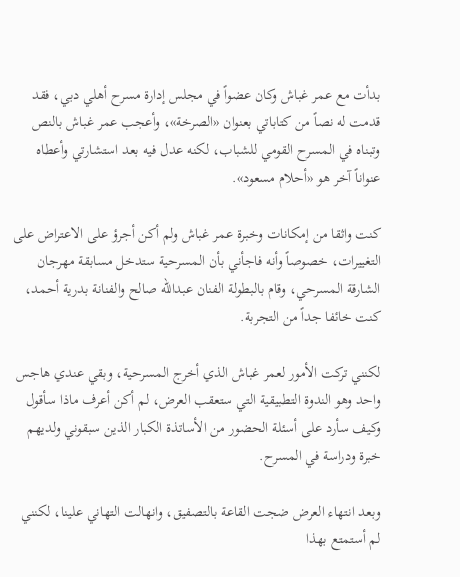بدأت مع عمر غباش وكان عضواً في مجلس إدارة مسرح أهلي دبي، فقد قدمت له نصاً من كتاباتي بعنوان «الصرخة»، وأعجب عمر غباش بالنص وتبناه في المسرح القومي للشباب، لكنه عدل فيه بعد استشارتي وأعطاه عنواناً آخر هو «أحلام مسعود».

كنت واثقا من إمكانات وخبرة عمر غباش ولم أكن أجرؤ على الاعتراض على التغييرات، خصوصاً وأنه فاجأني بأن المسرحية ستدخل مسابقة مهرجان الشارقة المسرحي، وقام بالبطولة الفنان عبدالله صالح والفنانة بدرية أحمد، كنت خائفا جداً من التجربة.

لكنني تركت الأمور لعمر غباش الذي أخرج المسرحية، وبقي عندي هاجس واحد وهو الندوة التطبيقية التي ستعقب العرض، لم أكن أعرف ماذا سأقول وكيف سأرد على أسئلة الحضور من الأساتذة الكبار الذين سبقوني ولديهم خبرة ودراسة في المسرح.

وبعد انتهاء العرض ضجت القاعة بالتصفيق، وانهالت التهاني علينا، لكنني لم أستمتع بهذا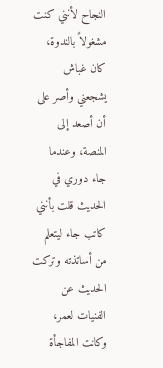النجاح لأنني كنت مشغولاً بالندوة، كان غباش يشجعني وأصر على أن أصعد إلى المنصة، وعندما جاء دوري في الحديث قلت بأنني كاتب جاء ليتعلم من أساتذته وتركت الحديث عن الفنيات لعمر، وكانت المفاجأة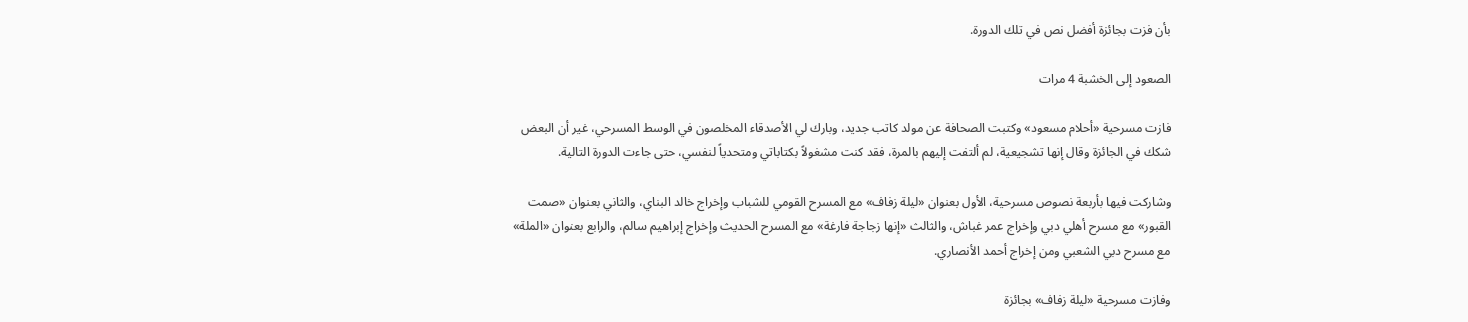بأن فزت بجائزة أفضل نص في تلك الدورة.

الصعود إلى الخشبة 4 مرات

فازت مسرحية «أحلام مسعود» وكتبت الصحافة عن مولد كاتب جديد، وبارك لي الأصدقاء المخلصون في الوسط المسرحي، غير أن البعض شكك في الجائزة وقال إنها تشجيعية، لم ألتفت إليهم بالمرة، فقد كنت مشغولاً بكتاباتي ومتحدياً لنفسي، حتى جاءت الدورة التالية.

وشاركت فيها بأربعة نصوص مسرحية، الأول بعنوان «ليلة زفاف» مع المسرح القومي للشباب وإخراج خالد البناي، والثاني بعنوان «صمت القبور» مع مسرح أهلي دبي وإخراج عمر غباش، والثالث «إنها زجاجة فارغة» مع المسرح الحديث وإخراج إبراهيم سالم، والرابع بعنوان «الملة» مع مسرح دبي الشعبي ومن إخراج أحمد الأنصاري.

وفازت مسرحية «ليلة زفاف» بجائزة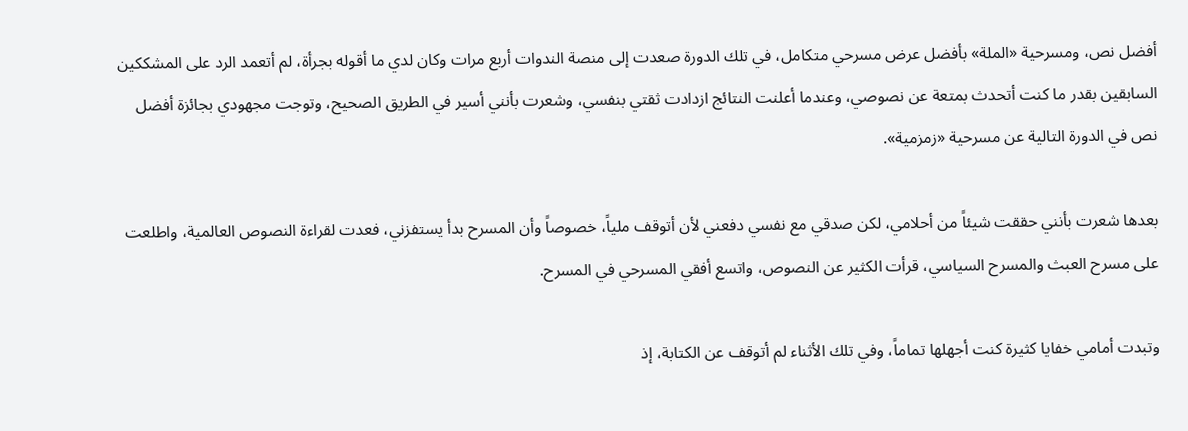أفضل نص، ومسرحية «الملة» بأفضل عرض مسرحي متكامل، في تلك الدورة صعدت إلى منصة الندوات أربع مرات وكان لدي ما أقوله بجرأة، لم أتعمد الرد على المشككين السابقين بقدر ما كنت أتحدث بمتعة عن نصوصي، وعندما أعلنت النتائج ازدادت ثقتي بنفسي، وشعرت بأنني أسير في الطريق الصحيح، وتوجت مجهودي بجائزة أفضل نص في الدورة التالية عن مسرحية «زمزمية».

بعدها شعرت بأنني حققت شيئاً من أحلامي، لكن صدقي مع نفسي دفعني لأن أتوقف ملياً، خصوصاً وأن المسرح بدأ يستفزني، فعدت لقراءة النصوص العالمية، واطلعت على مسرح العبث والمسرح السياسي، قرأت الكثير عن النصوص، واتسع أفقي المسرحي في المسرح.

وتبدت أمامي خفايا كثيرة كنت أجهلها تماماً، وفي تلك الأثناء لم أتوقف عن الكتابة، إذ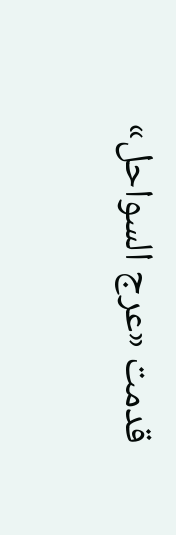قدمت «عرج السواحل»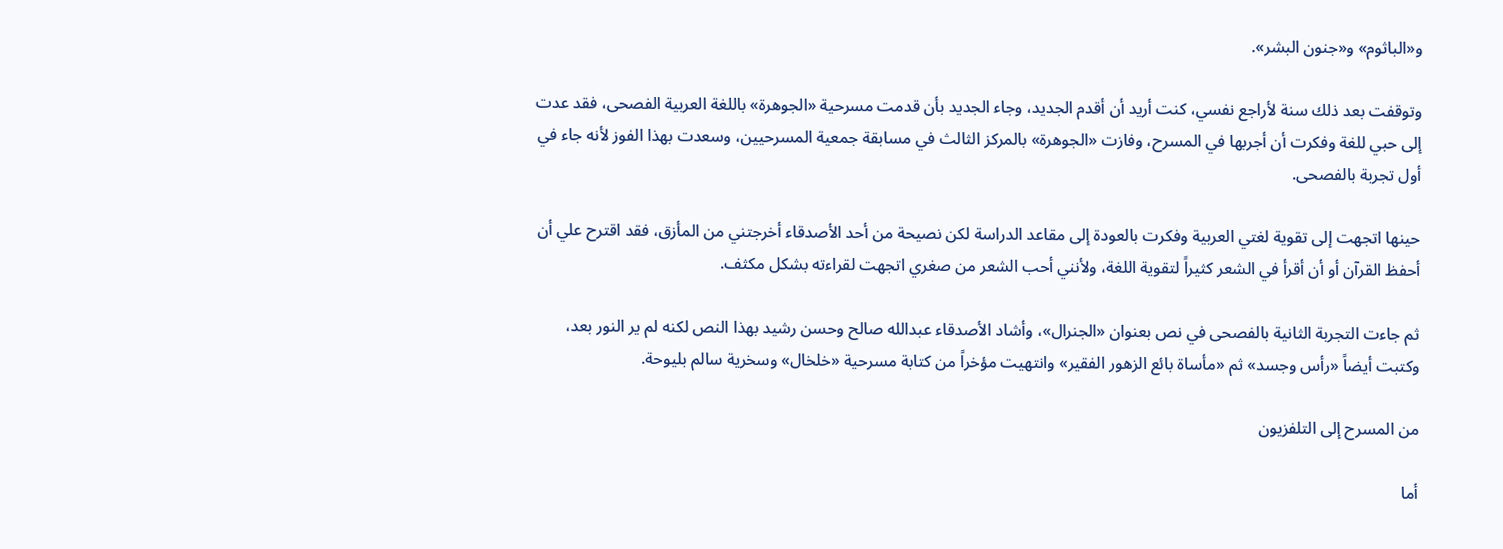و«الباثوم» و«جنون البشر».

وتوقفت بعد ذلك سنة لأراجع نفسي، كنت أريد أن أقدم الجديد، وجاء الجديد بأن قدمت مسرحية «الجوهرة» باللغة العربية الفصحى، فقد عدت إلى حبي للغة وفكرت أن أجربها في المسرح، وفازت «الجوهرة» بالمركز الثالث في مسابقة جمعية المسرحيين، وسعدت بهذا الفوز لأنه جاء في أول تجربة بالفصحى.

حينها اتجهت إلى تقوية لغتي العربية وفكرت بالعودة إلى مقاعد الدراسة لكن نصيحة من أحد الأصدقاء أخرجتني من المأزق، فقد اقترح علي أن أحفظ القرآن أو أن أقرأ في الشعر كثيراً لتقوية اللغة، ولأنني أحب الشعر من صغري اتجهت لقراءته بشكل مكثف.

ثم جاءت التجربة الثانية بالفصحى في نص بعنوان «الجنرال»، وأشاد الأصدقاء عبدالله صالح وحسن رشيد بهذا النص لكنه لم ير النور بعد، وكتبت أيضاً «رأس وجسد» ثم «مأساة بائع الزهور الفقير» وانتهيت مؤخراً من كتابة مسرحية «خلخال» وسخرية سالم بليوحة.

من المسرح إلى التلفزيون

أما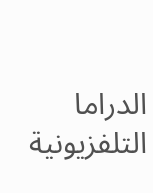الدراما التلفزيونية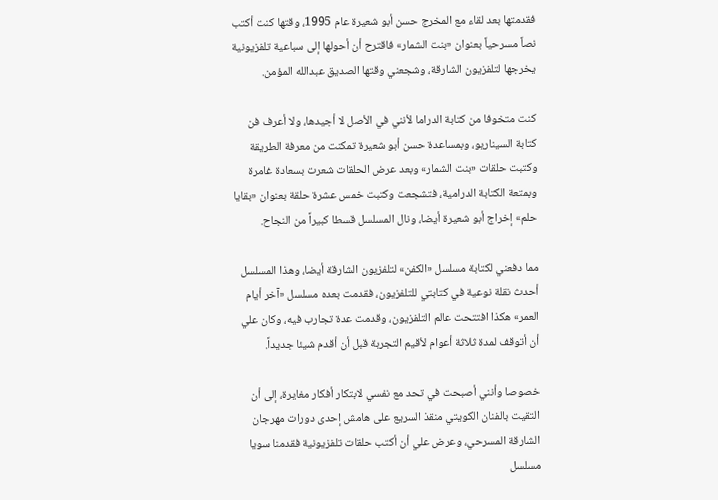فقدمتها بعد لقاء مع المخرج حسن أبو شعيرة عام 1995، وقتها كنت أكتب نصاً مسرحياً بعنوان «بنت الشمار» فاقترح أن أحولها إلى سباعية تلفزيونية يخرجها لتلفزيون الشارقة، وشجعني وقتها الصديق عبدالله المؤمن.

كنت متخوفا من كتابة الدراما لأنني في الأصل لا أجيدها، ولا أعرف فن كتابة السيناريو، وبمساعدة حسن أبو شعيرة تمكنت من معرفة الطريقة وكتبت حلقات «بنت الشمار» وبعد عرض الحلقات شعرت بسعادة غامرة وبمتعة الكتابة الدرامية، فتشجعت وكتبت خمس عشرة حلقة بعنوان «بقايا حلم» إخراج أبو شعيرة أيضا، ونال المسلسل قسطا كبيراً من النجاح.

مما دفعني لكتابة مسلسل «الكفن» لتلفزيون الشارقة أيضا، وهذا المسلسل أحدث نقلة نوعية في كتابتي للتلفزيون، فقدمت بعده مسلسل «آخر أيام العمر» هكذا افتتحت عالم التلفزيون، وقدمت عدة تجارب فيه، وكان علي أن أتوقف لمدة ثلاثة أعوام لأقيم التجربة قبل أن أقدم شيئا جديداً.

خصوصا وأنني أصبحت في تحد مع نفسي لابتكار أفكار مغايرة، إلى أن التقيت بالفنان الكويتي منقذ السريع على هامش إحدى دورات مهرجان الشارقة المسرحي، وعرض علي أن أكتب حلقات تلفزيونية فقدمنا سويا مسلسل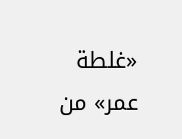«غلطة عمر» من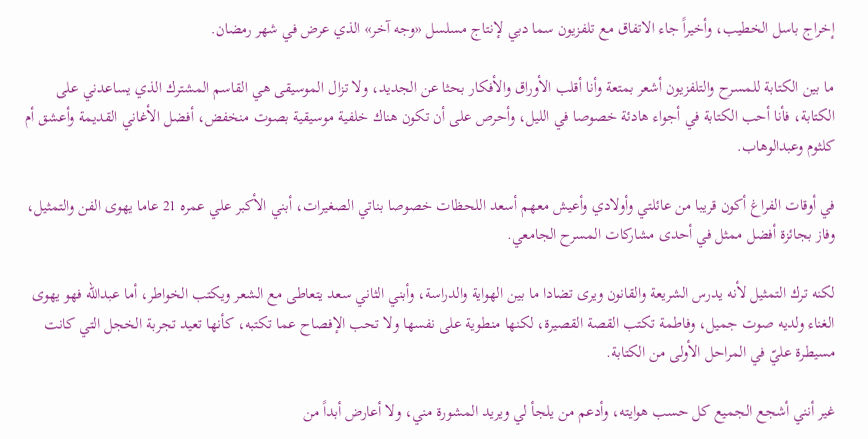إخراج باسل الخطيب، وأخيراً جاء الاتفاق مع تلفزيون سما دبي لإنتاج مسلسل «وجه آخر» الذي عرض في شهر رمضان.

ما بين الكتابة للمسرح والتلفزيون أشعر بمتعة وأنا أقلب الأوراق والأفكار بحثا عن الجديد، ولا تزال الموسيقى هي القاسم المشترك الذي يساعدني على الكتابة، فأنا أحب الكتابة في أجواء هادئة خصوصا في الليل، وأحرص على أن تكون هناك خلفية موسيقية بصوت منخفض، أفضل الأغاني القديمة وأعشق أم كلثوم وعبدالوهاب.

في أوقات الفراغ أكون قريبا من عائلتي وأولادي وأعيش معهم أسعد اللحظات خصوصا بناتي الصغيرات، أبني الأكبر علي عمره 21 عاما يهوى الفن والتمثيل، وفاز بجائزة أفضل ممثل في أحدى مشاركات المسرح الجامعي.

لكنه ترك التمثيل لأنه يدرس الشريعة والقانون ويرى تضادا ما بين الهواية والدراسة، وأبني الثاني سعد يتعاطى مع الشعر ويكتب الخواطر، أما عبدالله فهو يهوى الغناء ولديه صوت جميل، وفاطمة تكتب القصة القصيرة، لكنها منطوية على نفسها ولا تحب الإفصاح عما تكتبه، كأنها تعيد تجربة الخجل التي كانت مسيطرة عليّ في المراحل الأولى من الكتابة.

غير أنني أشجع الجميع كل حسب هوايته، وأدعم من يلجأ لي ويريد المشورة مني، ولا أعارض أبداً من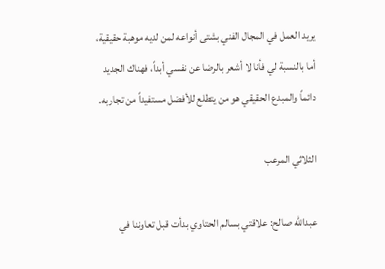يريد العمل في المجال الفني بشتى أنواعه لمن لديه موهبة حقيقية، أما بالنسبة لي فأنا لا أشعر بالرضا عن نفسي أبداً، فهناك الجديد دائماً والمبدع الحقيقي هو من يتطلع للأفضل مستفيداً من تجاربه.

الثلاثي المرعب

عبدالله صالح: علاقتي بسالم الحتاوي بدأت قبل تعاوننا في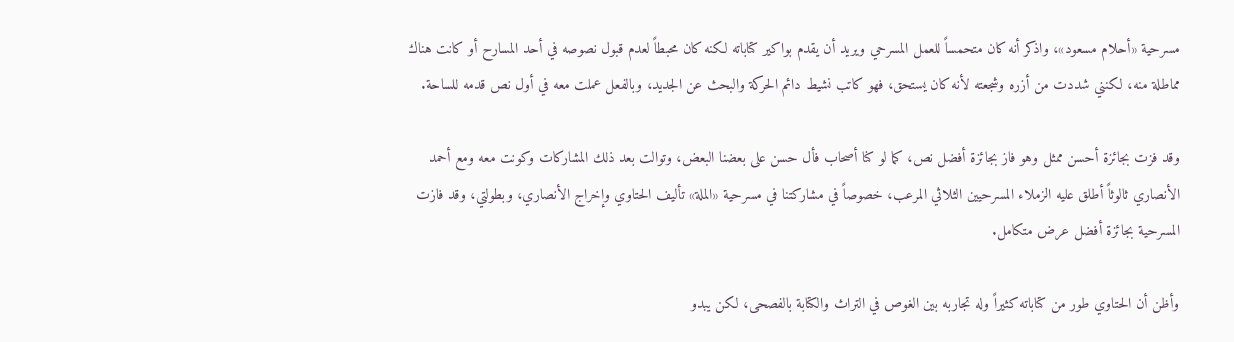مسرحية «أحلام مسعود»، واذكر أنه كان متحمساً للعمل المسرحي ويريد أن يقدم بواكير كتاباته لكنه كان محبطاً لعدم قبول نصوصه في أحد المسارح أو كانت هناك مماطلة منه، لكنني شددت من أزره وشجعته لأنه كان يستحق، فهو كاتب نشيط دائم الحركة والبحث عن الجديد، وبالفعل عملت معه في أول نص قدمه للساحة.

وقد فزت بجائزة أحسن ممثل وهو فاز بجائزة أفضل نص، كما لو كنا أصحاب فأل حسن على بعضنا البعض، وتوالت بعد ذلك المشاركات وكونت معه ومع أحمد الأنصاري ثالوثاً أطلق عليه الزملاء المسرحيين الثلاثي المرعب، خصوصاً في مشاركتنا في مسرحية «الملة» تأليف الحتاوي وإخراج الأنصاري، وبطولتي، وقد فازت المسرحية بجائزة أفضل عرض متكامل.

وأظن أن الحتاوي طور من كتاباته كثيراً وله تجاربه بين الغوص في التراث والكتابة بالفصحى، لكن يبدو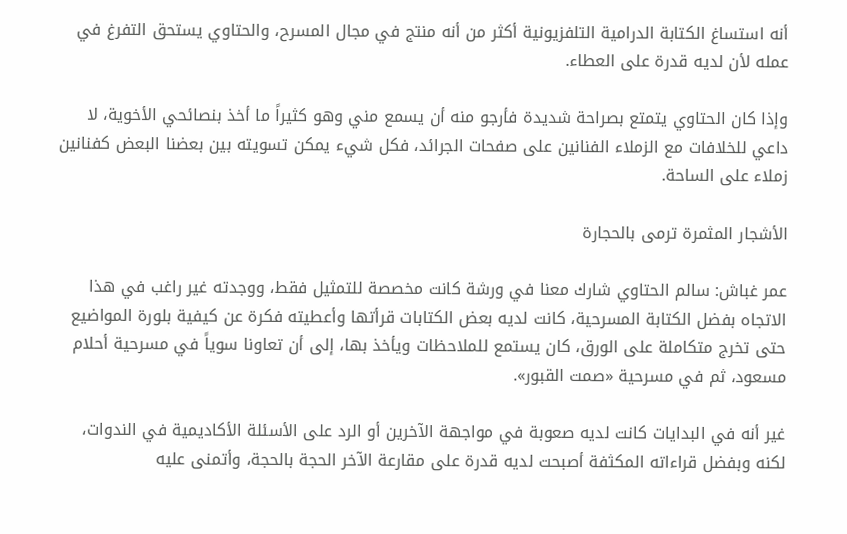أنه استساغ الكتابة الدرامية التلفزيونية أكثر من أنه منتج في مجال المسرح، والحتاوي يستحق التفرغ في عمله لأن لديه قدرة على العطاء.

وإذا كان الحتاوي يتمتع بصراحة شديدة فأرجو منه أن يسمع مني وهو كثيراً ما أخذ بنصائحي الأخوية، لا داعي للخلافات مع الزملاء الفنانين على صفحات الجرائد، فكل شيء يمكن تسويته بين بعضنا البعض كفنانين زملاء على الساحة.

الأشجار المثمرة ترمى بالحجارة

عمر غباش: سالم الحتاوي شارك معنا في ورشة كانت مخصصة للتمثيل فقط، ووجدته غير راغب في هذا الاتجاه بفضل الكتابة المسرحية، كانت لديه بعض الكتابات قرأتها وأعطيته فكرة عن كيفية بلورة المواضيع حتى تخرج متكاملة على الورق، كان يستمع للملاحظات ويأخذ بها، إلى أن تعاونا سوياً في مسرحية أحلام مسعود، ثم في مسرحية «صمت القبور».

غير أنه في البدايات كانت لديه صعوبة في مواجهة الآخرين أو الرد على الأسئلة الأكاديمية في الندوات، لكنه وبفضل قراءاته المكثفة أصبحت لديه قدرة على مقارعة الآخر الحجة بالحجة، وأتمنى عليه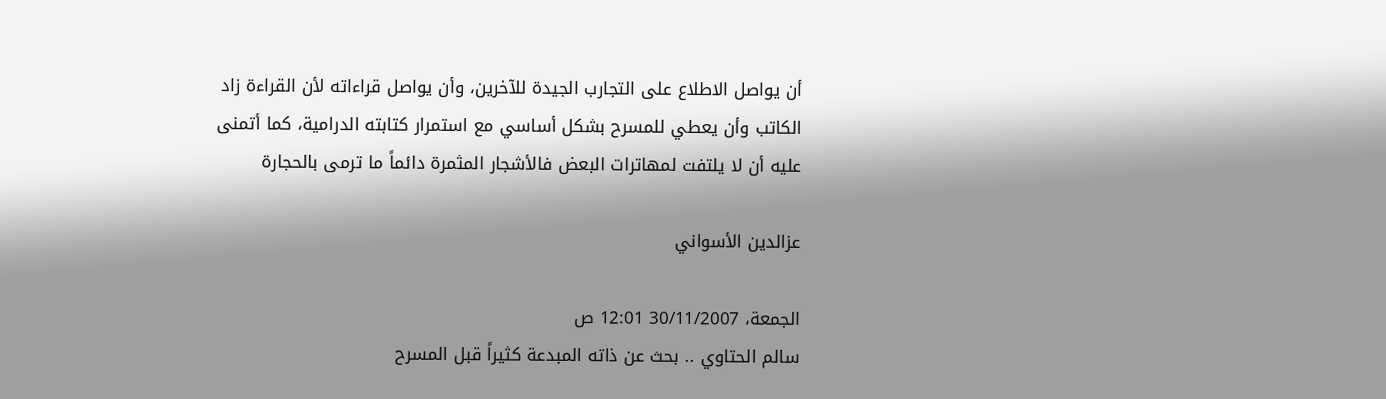أن يواصل الاطلاع على التجارب الجيدة للآخرين، وأن يواصل قراءاته لأن القراءة زاد الكاتب وأن يعطي للمسرح بشكل أساسي مع استمرار كتابته الدرامية، كما أتمنى عليه أن لا يلتفت لمهاترات البعض فالأشجار المثمرة دائماً ما ترمى بالحجارة

عزالدين الأسواني

الجمعة، 30/11/2007 12:01 ص
سالم الحتاوي .. بحث عن ذاته المبدعة كثيراً قبل المسرح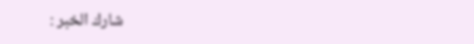شارك الخبر :